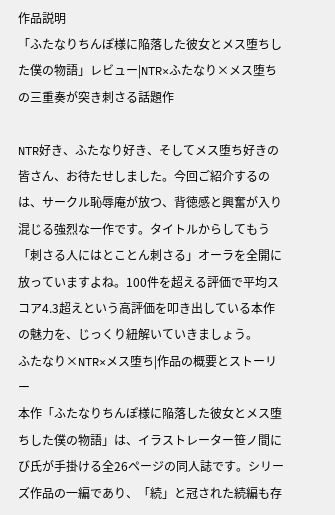作品説明
「ふたなりちんぽ様に陥落した彼女とメス堕ちした僕の物語」レビュー|NTR×ふたなり×メス堕ちの三重奏が突き刺さる話題作

NTR好き、ふたなり好き、そしてメス堕ち好きの皆さん、お待たせしました。今回ご紹介するのは、サークル恥辱庵が放つ、背徳感と興奮が入り混じる強烈な一作です。タイトルからしてもう「刺さる人にはとことん刺さる」オーラを全開に放っていますよね。100件を超える評価で平均スコア4.3超えという高評価を叩き出している本作の魅力を、じっくり紐解いていきましょう。
ふたなり×NTR×メス堕ち|作品の概要とストーリー
本作「ふたなりちんぽ様に陥落した彼女とメス堕ちした僕の物語」は、イラストレーター笹ノ間にび氏が手掛ける全26ページの同人誌です。シリーズ作品の一編であり、「続」と冠された続編も存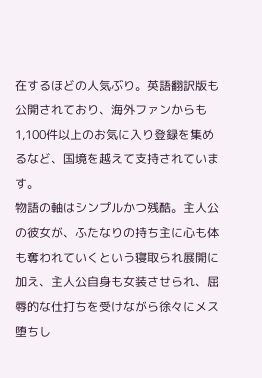在するほどの人気ぶり。英語翻訳版も公開されており、海外ファンからも1,100件以上のお気に入り登録を集めるなど、国境を越えて支持されています。
物語の軸はシンプルかつ残酷。主人公の彼女が、ふたなりの持ち主に心も体も奪われていくという寝取られ展開に加え、主人公自身も女装させられ、屈辱的な仕打ちを受けながら徐々にメス堕ちし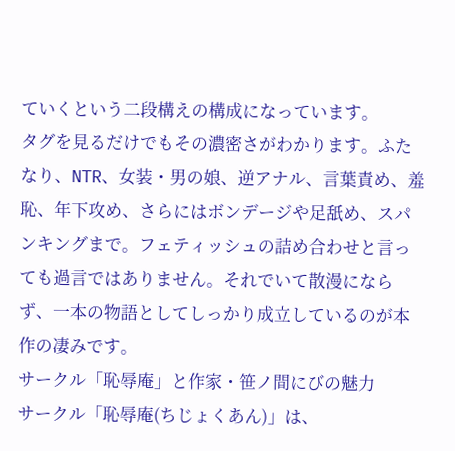ていくという二段構えの構成になっています。
タグを見るだけでもその濃密さがわかります。ふたなり、NTR、女装・男の娘、逆アナル、言葉責め、羞恥、年下攻め、さらにはボンデージや足舐め、スパンキングまで。フェティッシュの詰め合わせと言っても過言ではありません。それでいて散漫にならず、一本の物語としてしっかり成立しているのが本作の凄みです。
サークル「恥辱庵」と作家・笹ノ間にびの魅力
サークル「恥辱庵(ちじょくあん)」は、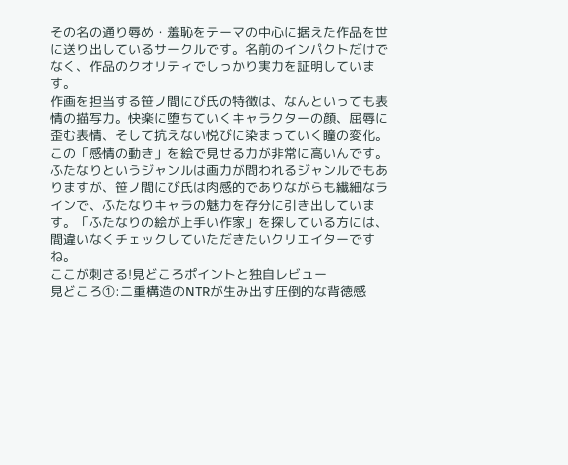その名の通り辱め・羞恥をテーマの中心に据えた作品を世に送り出しているサークルです。名前のインパクトだけでなく、作品のクオリティでしっかり実力を証明しています。
作画を担当する笹ノ間にび氏の特徴は、なんといっても表情の描写力。快楽に堕ちていくキャラクターの顔、屈辱に歪む表情、そして抗えない悦びに染まっていく瞳の変化。この「感情の動き」を絵で見せる力が非常に高いんです。
ふたなりというジャンルは画力が問われるジャンルでもありますが、笹ノ間にび氏は肉感的でありながらも繊細なラインで、ふたなりキャラの魅力を存分に引き出しています。「ふたなりの絵が上手い作家」を探している方には、間違いなくチェックしていただきたいクリエイターですね。
ここが刺さる!見どころポイントと独自レビュー
見どころ①:二重構造のNTRが生み出す圧倒的な背徳感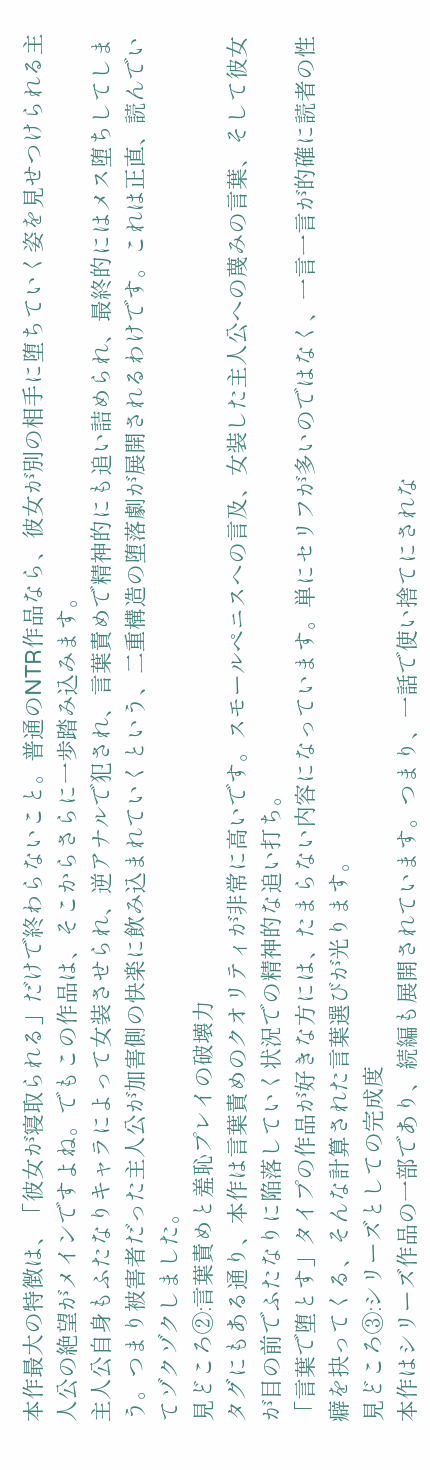本作最大の特徴は、「彼女が寝取られる」だけで終わらないこと。普通のNTR作品なら、彼女が別の相手に堕ちていく姿を見せつけられる主人公の絶望がメインですよね。でもこの作品は、そこからさらに一歩踏み込みます。
主人公自身もふたなりキャラによって女装させられ、逆アナルで犯され、言葉責めで精神的にも追い詰められ、最終的にはメス堕ちしてしまう。つまり被害者だった主人公が加害側の快楽に飲み込まれていくという、二重構造の堕落劇が展開されるわけです。これは正直、読んでいてゾクゾクしました。
見どころ②:言葉責めと羞恥プレイの破壊力
タグにもある通り、本作は言葉責めのクオリティが非常に高いです。スモールペニスへの言及、女装した主人公への蔑みの言葉、そして彼女が目の前でふたなりに陥落していく状況での精神的な追い打ち。
「言葉で堕とす」タイプの作品が好きな方には、たまらない内容になっています。単にセリフが多いのではなく、一言一言が的確に読者の性癖を抉ってくる、そんな計算された言葉選びが光ります。
見どころ③:シリーズとしての完成度
本作はシリーズ作品の一部であり、続編も展開されています。つまり、一話で使い捨てにされな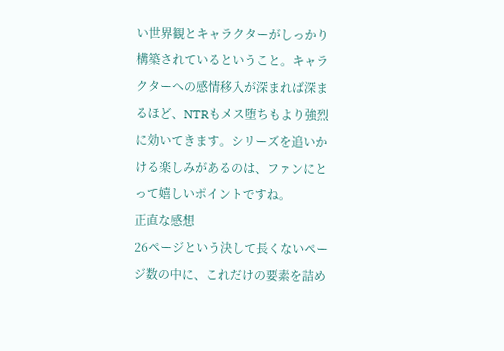い世界観とキャラクターがしっかり構築されているということ。キャラクターへの感情移入が深まれば深まるほど、NTRもメス堕ちもより強烈に効いてきます。シリーズを追いかける楽しみがあるのは、ファンにとって嬉しいポイントですね。
正直な感想
26ページという決して長くないページ数の中に、これだけの要素を詰め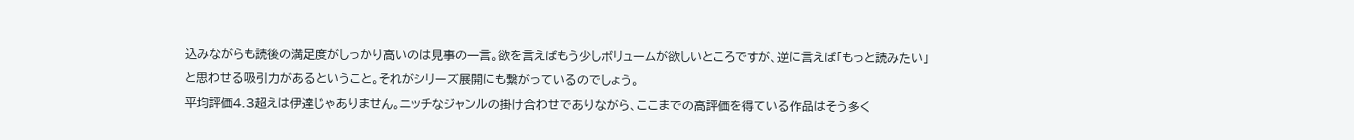込みながらも読後の満足度がしっかり高いのは見事の一言。欲を言えばもう少しボリュームが欲しいところですが、逆に言えば「もっと読みたい」と思わせる吸引力があるということ。それがシリーズ展開にも繋がっているのでしょう。
平均評価4.3超えは伊達じゃありません。ニッチなジャンルの掛け合わせでありながら、ここまでの高評価を得ている作品はそう多く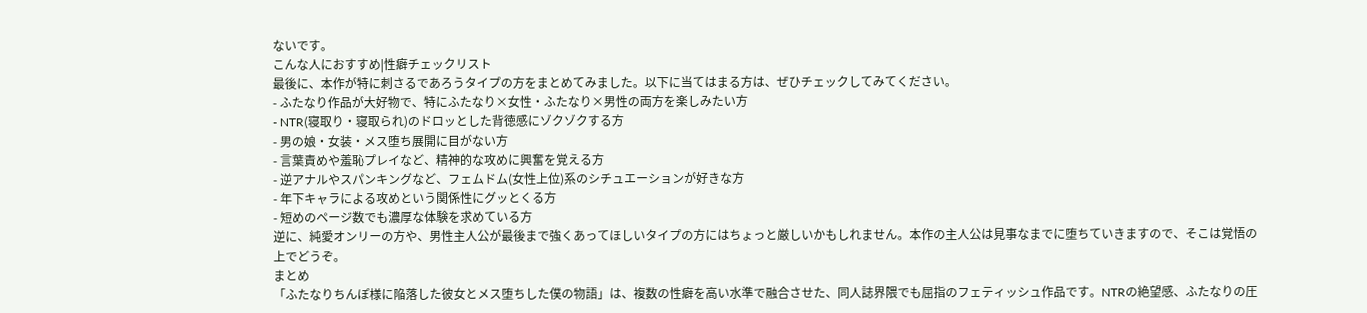ないです。
こんな人におすすめ|性癖チェックリスト
最後に、本作が特に刺さるであろうタイプの方をまとめてみました。以下に当てはまる方は、ぜひチェックしてみてください。
- ふたなり作品が大好物で、特にふたなり×女性・ふたなり×男性の両方を楽しみたい方
- NTR(寝取り・寝取られ)のドロッとした背徳感にゾクゾクする方
- 男の娘・女装・メス堕ち展開に目がない方
- 言葉責めや羞恥プレイなど、精神的な攻めに興奮を覚える方
- 逆アナルやスパンキングなど、フェムドム(女性上位)系のシチュエーションが好きな方
- 年下キャラによる攻めという関係性にグッとくる方
- 短めのページ数でも濃厚な体験を求めている方
逆に、純愛オンリーの方や、男性主人公が最後まで強くあってほしいタイプの方にはちょっと厳しいかもしれません。本作の主人公は見事なまでに堕ちていきますので、そこは覚悟の上でどうぞ。
まとめ
「ふたなりちんぽ様に陥落した彼女とメス堕ちした僕の物語」は、複数の性癖を高い水準で融合させた、同人誌界隈でも屈指のフェティッシュ作品です。NTRの絶望感、ふたなりの圧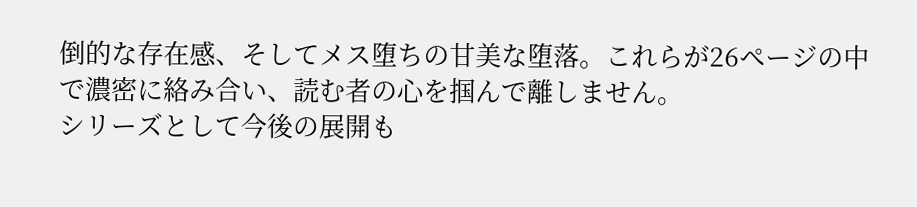倒的な存在感、そしてメス堕ちの甘美な堕落。これらが26ページの中で濃密に絡み合い、読む者の心を掴んで離しません。
シリーズとして今後の展開も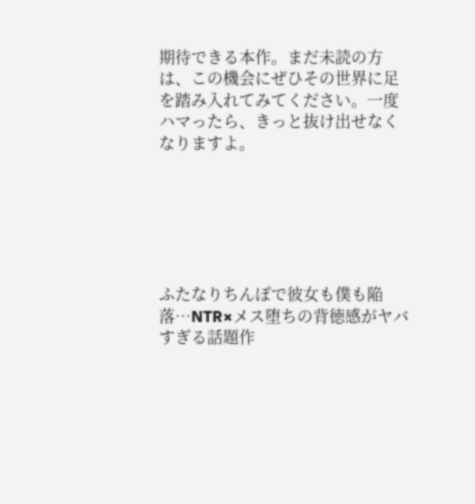期待できる本作。まだ未読の方は、この機会にぜひその世界に足を踏み入れてみてください。一度ハマったら、きっと抜け出せなくなりますよ。






ふたなりちんぽで彼女も僕も陥落…NTR×メス堕ちの背徳感がヤバすぎる話題作